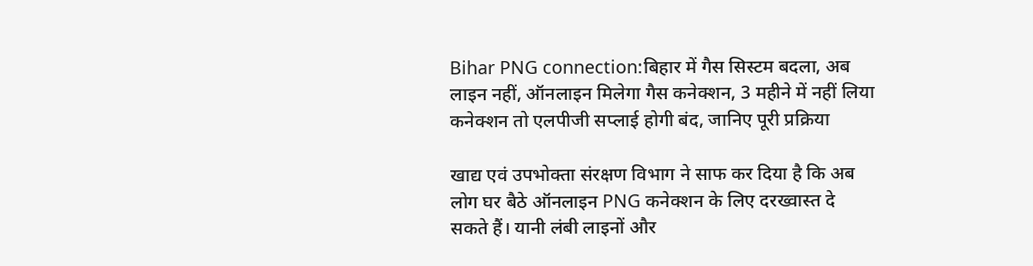Bihar PNG connection:बिहार में गैस सिस्टम बदला, अब लाइन नहीं, ऑनलाइन मिलेगा गैस कनेक्शन, 3 महीने में नहीं लिया कनेक्शन तो एलपीजी सप्लाई होगी बंद, जानिए पूरी प्रक्रिया

खाद्य एवं उपभोक्ता संरक्षण विभाग ने साफ कर दिया है कि अब लोग घर बैठे ऑनलाइन PNG कनेक्शन के लिए दरख्वास्त दे सकते हैं। यानी लंबी लाइनों और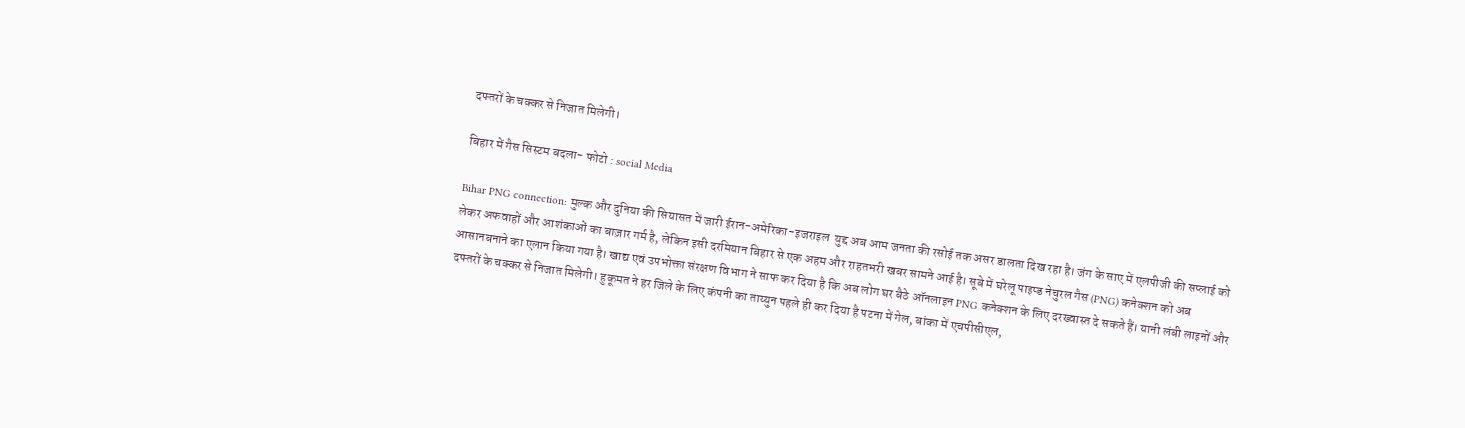दफ्तरों के चक्कर से निजात मिलेगी।

बिहार में गैस सिस्टम बदला- फोटो : social Media

Bihar PNG connection: मुल्क और दुनिया की सियासत में जारी ईरान-अमेरिका-इजराइल  युद्द अब आम जनता की रसोई तक असर डालता दिख रहा है। जंग के साए में एलपीजी की सप्लाई को लेकर अफवाहों और आशंकाओं का बाज़ार गर्म है, लेकिन इसी दरमियान बिहार से एक अहम और राहतभरी खबर सामने आई है। सूबे में घरेलू पाइप्ड नेचुरल गैस (PNG) कनेक्शन को अब आसानबनाने का एलान किया गया है। खाद्य एवं उपभोक्ता संरक्षण विभाग ने साफ कर दिया है कि अब लोग घर बैठे ऑनलाइन PNG कनेक्शन के लिए दरख्वास्त दे सकते हैं। यानी लंबी लाइनों और दफ्तरों के चक्कर से निजात मिलेगी। हुकूमत ने हर जिले के लिए कंपनी का ताय्युन पहले ही कर दिया है पटना में गेल, बांका में एचपीसीएल,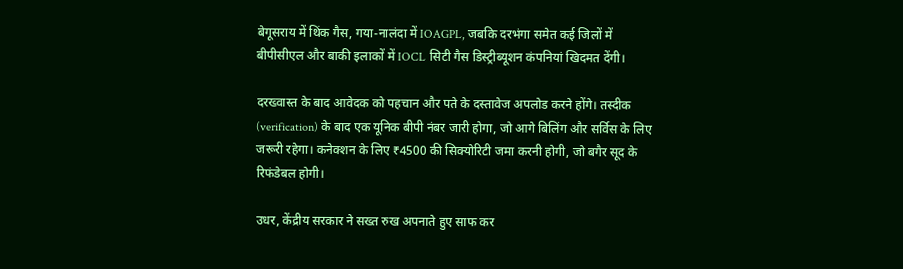बेगूसराय में थिंक गैस, गया-नालंदा में IOAGPL, जबकि दरभंगा समेत कई जिलों में बीपीसीएल और बाकी इलाकों में IOCL सिटी गैस डिस्ट्रीब्यूशन कंपनियां खिदमत देंगी।

दरख्वास्त के बाद आवेदक को पहचान और पते के दस्तावेज अपलोड करने होंगे। तस्दीक (verification) के बाद एक यूनिक बीपी नंबर जारी होगा, जो आगे बिलिंग और सर्विस के लिए जरूरी रहेगा। कनेक्शन के लिए ₹4500 की सिक्योरिटी जमा करनी होगी, जो बगैर सूद के रिफंडेबल होगी।

उधर, केंद्रीय सरकार ने सख्त रुख अपनाते हुए साफ कर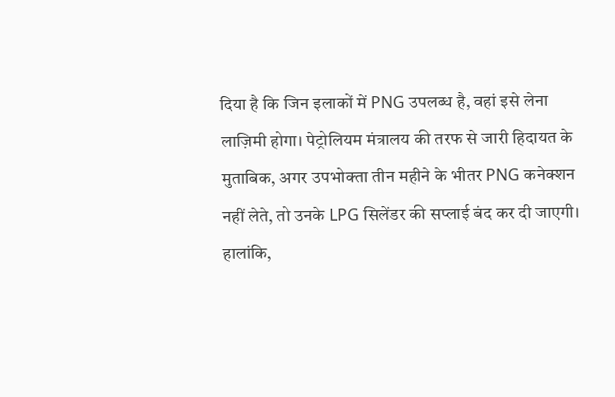दिया है कि जिन इलाकों में PNG उपलब्ध है, वहां इसे लेना लाज़िमी होगा। पेट्रोलियम मंत्रालय की तरफ से जारी हिदायत के मुताबिक, अगर उपभोक्ता तीन महीने के भीतर PNG कनेक्शन नहीं लेते, तो उनके LPG सिलेंडर की सप्लाई बंद कर दी जाएगी। हालांकि,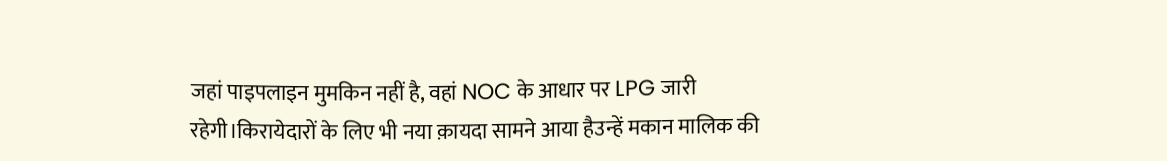जहां पाइपलाइन मुमकिन नहीं है, वहां NOC के आधार पर LPG जारी रहेगी।किरायेदारों के लिए भी नया क़ायदा सामने आया हैउन्हें मकान मालिक की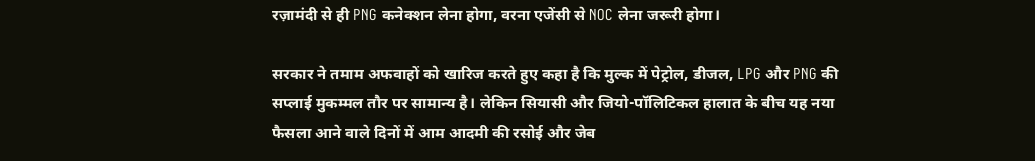रज़ामंदी से ही PNG कनेक्शन लेना होगा, वरना एजेंसी से NOC लेना जरूरी होगा।

सरकार ने तमाम अफवाहों को खारिज करते हुए कहा है कि मुल्क में पेट्रोल, डीजल, LPG और PNG की सप्लाई मुकम्मल तौर पर सामान्य है। लेकिन सियासी और जियो-पॉलिटिकल हालात के बीच यह नया फैसला आने वाले दिनों में आम आदमी की रसोई और जेब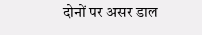दोनों पर असर डाल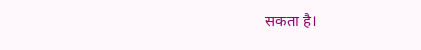सकता है।